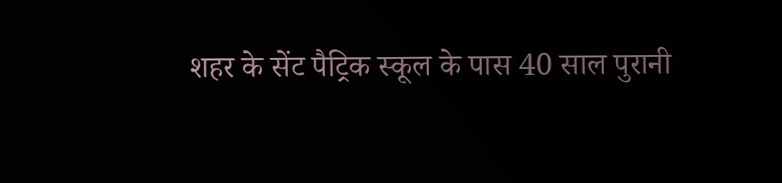शहर के सेंट पैट्रिक स्कूल के पास 40 साल पुरानी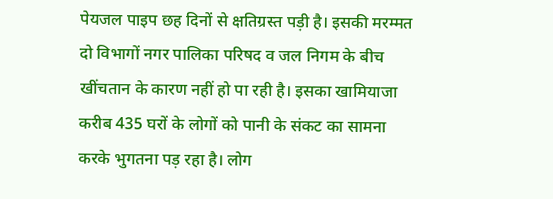पेयजल पाइप छह दिनों से क्षतिग्रस्त पड़ी है। इसकी मरम्मत दो विभागों नगर पालिका परिषद व जल निगम के बीच खींचतान के कारण नहीं हो पा रही है। इसका खामियाजा करीब 435 घरों के लोगों को पानी के संकट का सामना करके भुगतना पड़ रहा है। लोग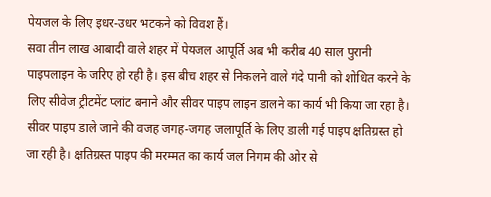पेयजल के लिए इधर-उधर भटकने को विवश हैं।
सवा तीन लाख आबादी वाले शहर में पेयजल आपूर्ति अब भी करीब 40 साल पुरानी पाइपलाइन के जरिए हो रही है। इस बीच शहर से निकलने वाले गंदे पानी को शोधित करने के लिए सीवेज ट्रीटमेंट प्लांट बनाने और सीवर पाइप लाइन डालने का कार्य भी किया जा रहा है। सीवर पाइप डाले जाने की वजह जगह-जगह जलापूर्ति के लिए डाली गई पाइप क्षतिग्रस्त हो जा रही है। क्षतिग्रस्त पाइप की मरम्मत का कार्य जल निगम की ओर से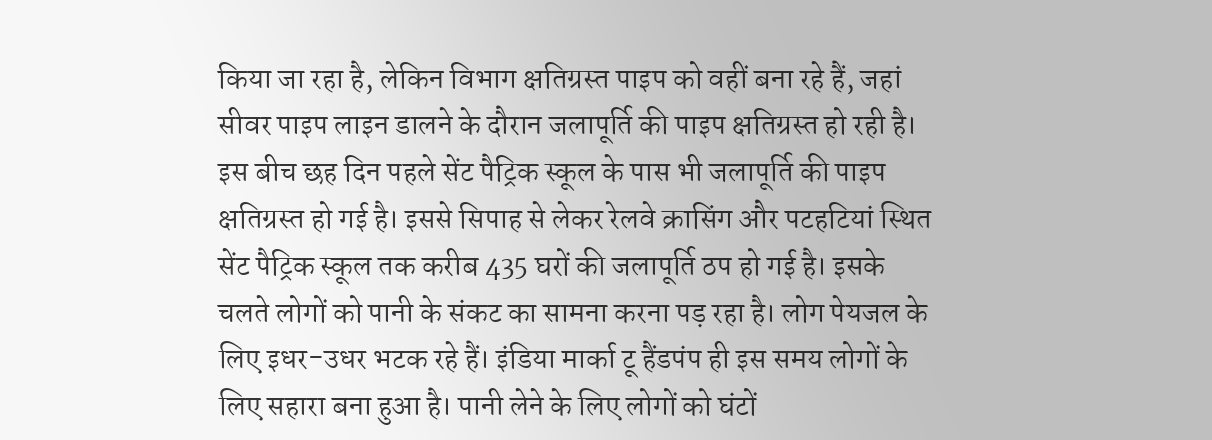किया जा रहा है, लेकिन विभाग क्षतिग्रस्त पाइप को वहीं बना रहे हैं, जहां सीवर पाइप लाइन डालने के दौरान जलापूर्ति की पाइप क्षतिग्रस्त हो रही है। इस बीच छह दिन पहले सेंट पैट्रिक स्कूल के पास भी जलापूर्ति की पाइप क्षतिग्रस्त हो गई है। इससे सिपाह से लेकर रेलवे क्रासिंग और पटहटियां स्थित सेंट पैट्रिक स्कूल तक करीब 435 घरों की जलापूर्ति ठप हो गई है। इसके चलते लोगों को पानी के संकट का सामना करना पड़ रहा है। लोग पेयजल के लिए इधर-उधर भटक रहे हैं। इंडिया मार्का टू हैंडपंप ही इस समय लोगों के लिए सहारा बना हुआ है। पानी लेने के लिए लोगों को घंटों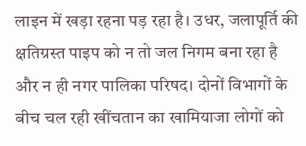लाइन में खड़ा रहना पड़ रहा है। उधर, जलापूर्ति की क्षतिग्रस्त पाइप को न तो जल निगम बना रहा है और न ही नगर पालिका परिषद। दोनों विभागों के बीच चल रही खींचतान का खामियाजा लोगों को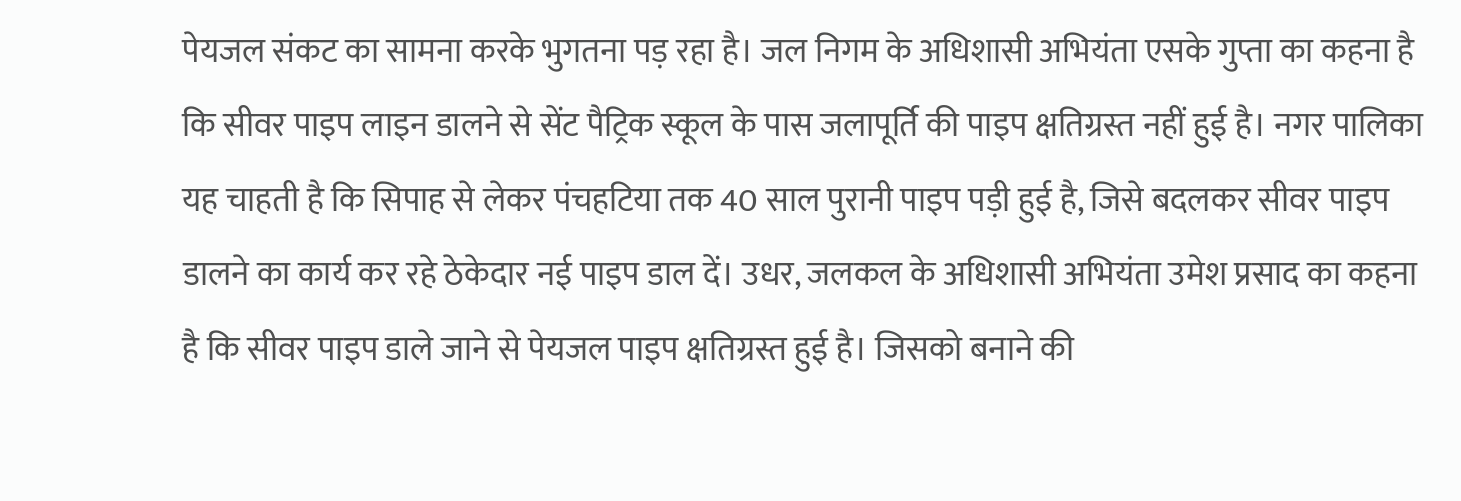पेयजल संकट का सामना करके भुगतना पड़ रहा है। जल निगम के अधिशासी अभियंता एसके गुप्ता का कहना है कि सीवर पाइप लाइन डालने से सेंट पैट्रिक स्कूल के पास जलापूर्ति की पाइप क्षतिग्रस्त नहीं हुई है। नगर पालिका यह चाहती है कि सिपाह से लेकर पंचहटिया तक 40 साल पुरानी पाइप पड़ी हुई है, जिसे बदलकर सीवर पाइप डालने का कार्य कर रहे ठेकेदार नई पाइप डाल दें। उधर, जलकल के अधिशासी अभियंता उमेश प्रसाद का कहना है कि सीवर पाइप डाले जाने से पेयजल पाइप क्षतिग्रस्त हुई है। जिसको बनाने की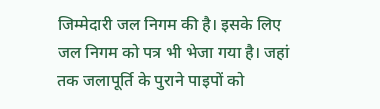जिम्मेदारी जल निगम की है। इसके लिए जल निगम को पत्र भी भेजा गया है। जहां तक जलापूर्ति के पुराने पाइपों को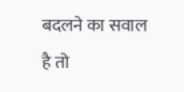बदलने का सवाल है तो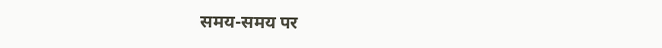समय-समय पर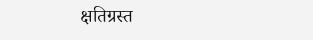क्षतिग्रस्त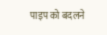पाइप को बदलने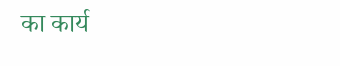का कार्य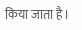किया जाता है।